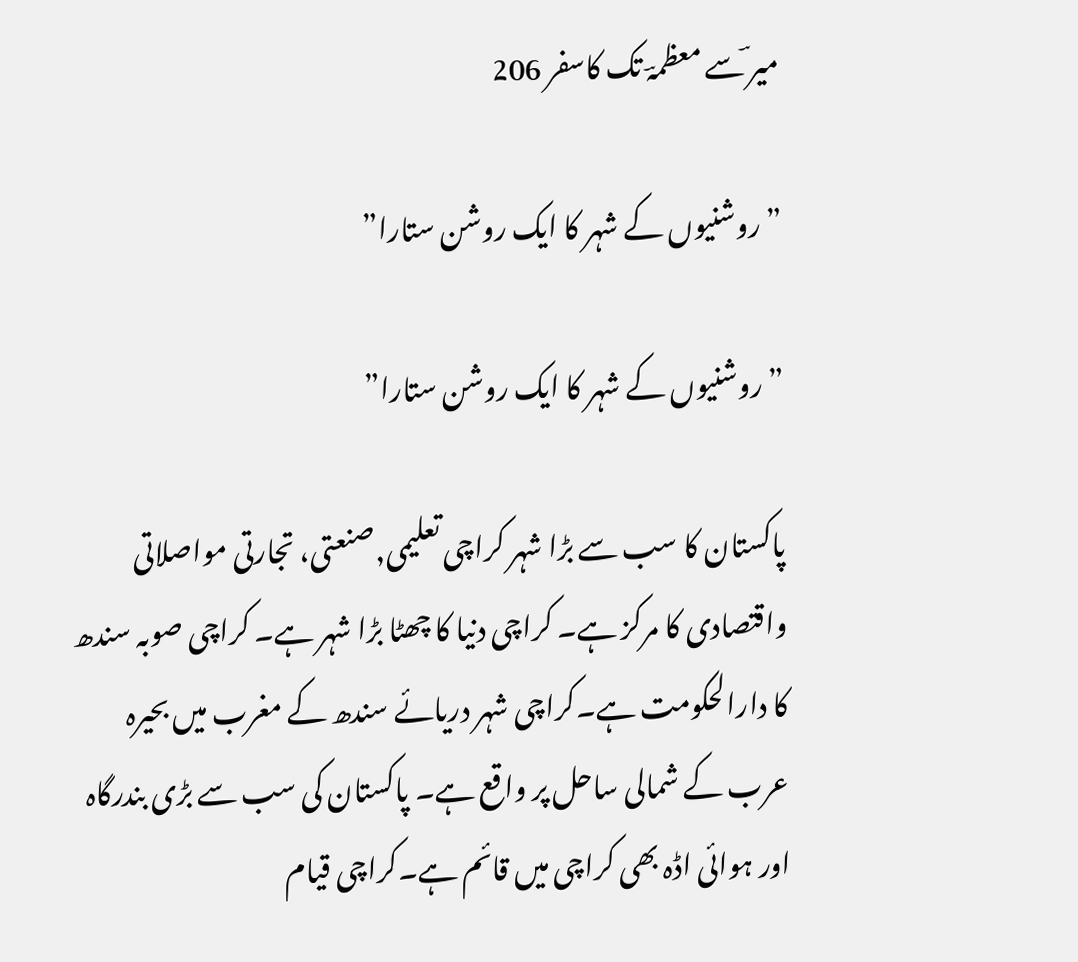میر ؔسے معظمہؔ تک کاسفر 206

”روشنیوں کے شہر کا ایک روشن ستارا”

”روشنیوں کے شہر کا ایک روشن ستارا”

پاکستان کا سب سے بڑا شہر کراچی تعلیمی,صنعتی، تجارتی مواصلاتی واقتصادی کا مرکز ہے۔ کراچی دنیا کا چھٹا بڑا شہر ہے۔ کراچی صوبہ سندھ کا دارالحکومت ہے۔کراچی شہر دریائے سندھ کے مغرب میں بحیرہ عرب کے شمالی ساحل پر واقع ہے۔ پاکستان کی سب سے بڑی بندرگاہ اور ہوائی اڈہ بھی کراچی میں قائم ہے۔کراچی قیام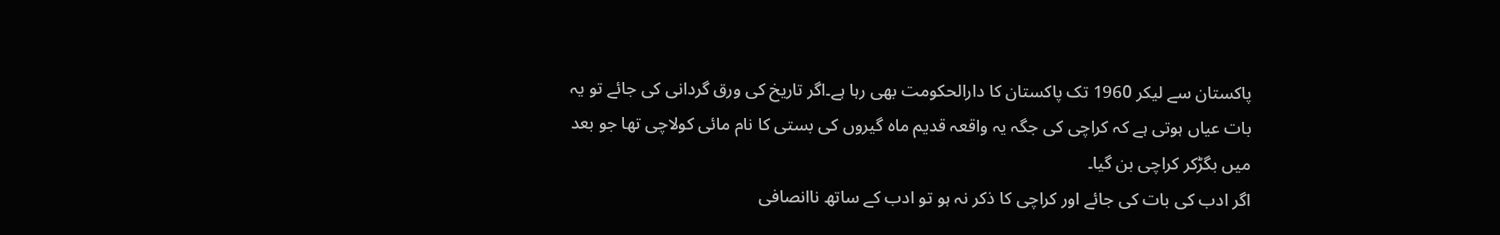پاکستان سے لیکر 1960 تک پاکستان کا دارالحکومت بھی رہا ہے۔اگر تاریخ کی ورق گردانی کی جائے تو یہ بات عیاں ہوتی ہے کہ کراچی کی جگہ یہ واقعہ قدیم ماہ گیروں کی بستی کا نام مائی کولاچی تھا جو بعد میں بگڑکر کراچی بن گیا۔
اگر ادب کی بات کی جائے اور کراچی کا ذکر نہ ہو تو ادب کے ساتھ ناانصافی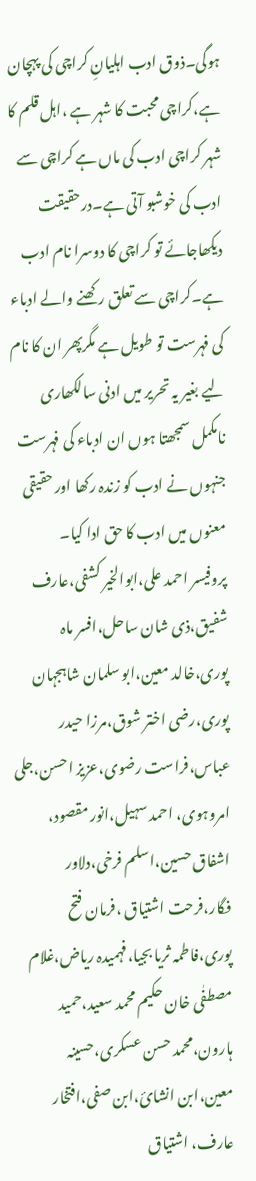ہوگی۔ذوق ادب اہلیانِ کراچی کی پہچان ہے،کراچی محبت کا شہر ہے ،اہل قلم کا شہر کراچی ادب کی ماں ہے کراچی سے ادب کی خوشبو آتی ہے۔درحقیقت دیکھاجائے تو کراچی کا دوسرا نام ادب ہے۔کراچی سے تعلق رکھنے والے ادباء کی فہرست تو طویل ہے مگرپھر ان کا نام لیے بغیر یہ تحریر میں ادنی سالکھاری نامکمل سمجھتا ہوں ان ادباء کی فہرست جنہوں نے ادب کو زندہ رکھا اور حقیقی معنوں میں ادب کا حق ادا کیا۔
پروفیسر احمد علی،ابوالخیر کشفی،عارف شفیق،ذی شان ساحل،افسر ماہ پوری،خالد معین،ابو سلمان شاہجہان پوری،رضی اختر شوق،مرزا حیدر عباس،فراست رضوی،عزیز احسن،جلی امروہوی، احمد سہیل،انور مقصود، اشفاق حسین،اسلم فرخی،دلاور فگار،فرحت اشتیاق ،فرمان فتح پوری،فاطمہ ثریا بجیا،فہمیدہ ریاض،غلام مصطفٰی خان حکیم محمد سعید،حمید ہارون،محمد حسن عسکری،حسینہ معین،ابن انشائ،ابن صفی،افتخار عارف، اشتیاق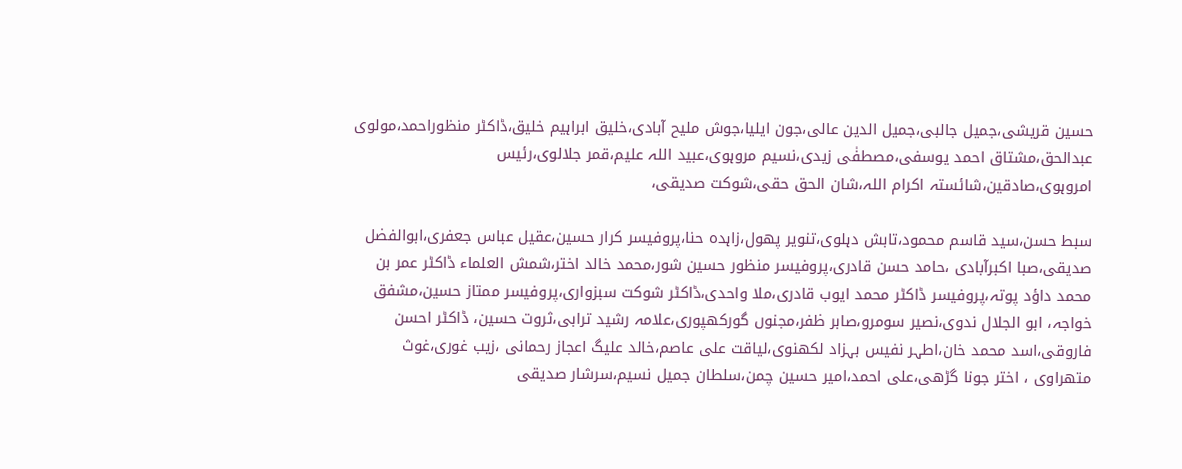حسین قریشی،جمیل جالبی،جمیل الدین عالی،جون ایلیا،جوش ملیح آبادی،خلیق ابراہیم خلیق،ڈاکٹر منظوراحمد،مولوی عبدالحق،مشتاق احمد یوسفی،مصطفٰی زیدی،نسیم مروہوی،عبید اللہ علیم،قمر جلالوی،رئیس امروہوی،صادقین،شائستہ اکرام اللہ،شان الحق حقی،شوکت صدیقی،

سبط حسن،سید قاسم محمود،تابش دہلوی،تنویر پھول،زاہدہ حنا،پروفیسر کرار حسین،عقیل عباس جعفری،ابوالفضل صدیقی،صبا اکبرآبادی ،حامد حسن قادری،پروفیسر منظور حسین شور،محمد خالد اختر،شمش العلماء ڈاکٹر عمر بن محمد داؤد پوتہ،پروفیسر ڈاکٹر محمد ایوب قادری،ملا واحدی،ڈاکٹر شوکت سبزواری،پروفیسر ممتاز حسین،مشفق خواجہ، ابو الجلال ندوی،نصیر سومرو،صابر ظفر،مجنوں گورکھپوری،علامہ رشید ترابی،ثروت حسین، ڈاکٹر احسن فاروقی،اسد محمد خان،اطہر نفیس بہزاد لکھنوی،لیاقت علی عاصم،خالد علیگ اعجاز رحمانی ،زیب غوری،غوث متھراوی ، اختر جونا گڑھی،علی احمد،امیر حسین چمن،سلطان جمیل نسیم،سرشار صدیقی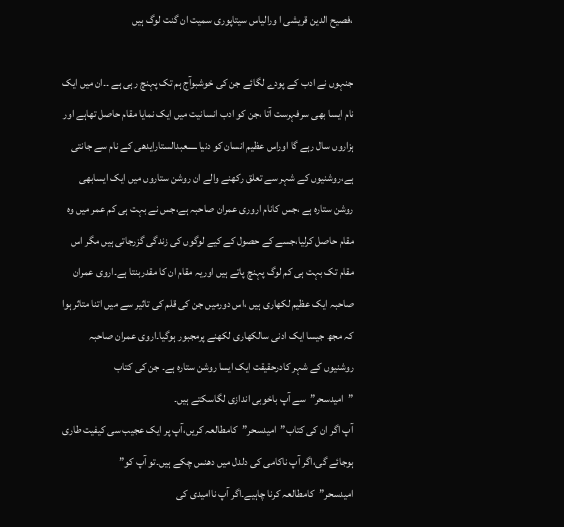،فصیح الدین قریشی ا ورالیاس سیتاپوری سمیت ان گنت لوگ ہیں

جنہوں نے ادب کے پودے لگائے جن کی خوشبوآج ہم تک پہنچ رہی ہے ۔۔ان میں ایک نام ایسا بھی سرفہرست آتا ،جن کو ادب انسانیت میں ایک نمایا مقام حاصل تھاہے اور ہزاروں سال رہے گا اوراس عظیم انسان کو دنیا ـــــعبدالستارایدھی کے نام سے جانتی ہے،روشنیوں کے شہر سے تعلق رکھنے والے ان روشن ستاروں میں ایک ایسابھی روشن ستارہ ہے ،جس کانام اروری عمران صاحبہ ہے،جس نے بہت ہی کم عمر میں وہ مقام حاصل کرلیا،جسے کے حصول کے کیے لوگوں کی زندگی گزرجاتی ہیں مگر اس مقام تک بہت ہی کم لوگ پہنچ پاتے ہیں اوریہ مقام ان کا مقدربنتا ہے۔اروی عمران صاحبہ ایک عظیم لکھاری ہیں ،اس دورمیں جن کی قلم کی تاثیر سے میں اتنا متاثر ہوا کہ مجھ جیسا ایک ادنی سالکھاری لکھنے پرمجبور ہوگیا۔اروی عمران صاحبہ روشنیوں کے شہر کادرحقیقت ایک ایسا روشن ستارہ ہے۔ جن کی کتاب ”امیدسحر”سے آپ باخوبی اندازی لگاسکتے ہیں۔
آپ اگر ان کی کتاب”امیدسحر”کامطالعہ کریں،آپ پر ایک عجیب سی کیفیت طاری ہوجائے گی،اگر آپ ناکامی کی دلدل میں دھنس چکے ہیں۔تو آپ کو” امیدسحر”کامطالعہ کرنا چاہیے۔اگر آپ ناامیدی کی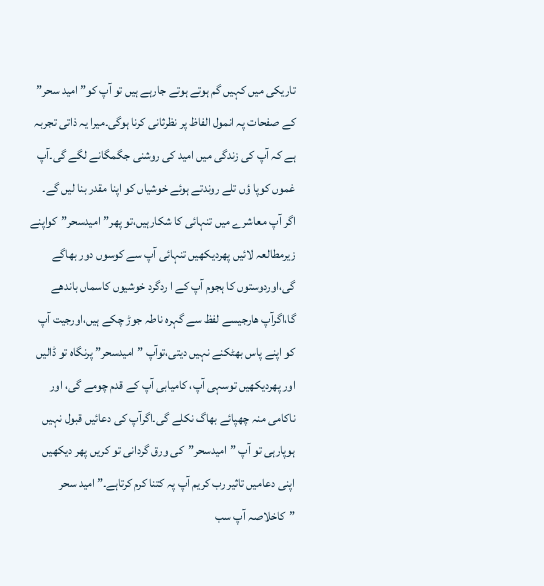تاریکی میں کہیں گم ہوتے ہوتے جارہے ہیں تو آپ کو” امید سحر” کے صفحات پہ انمول الفاظ پر نظرثانی کرنا ہوگی۔میرا یہ ذاتی تجربہ ہے کہ آپ کی زندگی میں امید کی روشنی جگمگانے لگے گی۔آپ غموں کوپا ؤں تلے روندتے ہوئے خوشیاں کو اپنا مقدر بنا لیں گے۔
اگر آپ معاشرے میں تنہائی کا شکارہیں،تو پھر”امیدسحر”کواپنے زیرمطالعہ لائیں پھردیکھیں تنہائی آپ سے کوسوں دور بھاگے گی،اوردوستوں کا ہجوم آپ کے ا ردگرد خوشیوں کاسماں باندھے گا،اگرآپ ھارجیسے لفظ سے گہرہ ناطہ جوڑ چکے ہیں،اورجیت آپ کو اپنے پاس بھٹکنے نہیں دیتی،توآپ ”امیدسحر” پرنگاہ تو ڈالیں اور پھردیکھیں توسہی آپ، کامیابی آپ کے قدم چومے گی، اور ناکامی منہ چھپائے بھاگ نکلے گی۔اگرآپ کی دعائیں قبول نہیں ہوپارہی تو آپ ”امیدسحر”کی ورق گردانی تو کریں پھر دیکھیں اپنی دعامیں تاثیر رب کریم آپ پہ کتنا کرم کرتاہے۔”امید سحر ”کاخلاصہ آپ سب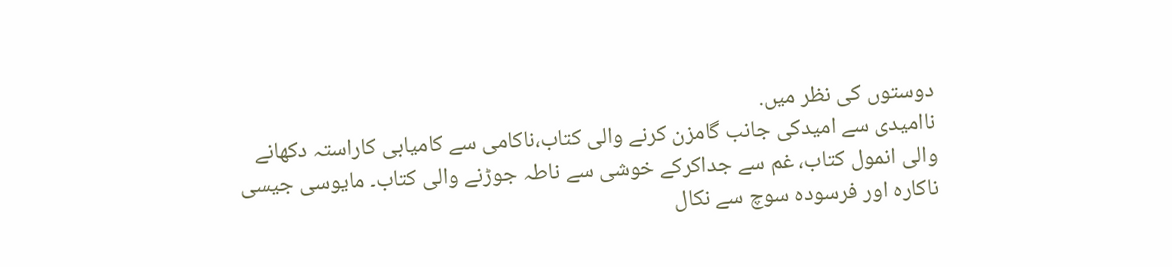دوستوں کی نظر میں.
ناامیدی سے امیدکی جانب گامزن کرنے والی کتاب،ناکامی سے کامیابی کاراستہ دکھانے والی انمول کتاب، غم سے جداکرکے خوشی سے ناطہ جوڑنے والی کتاب۔ مایوسی جیسی ناکارہ اور فرسودہ سوچ سے نکال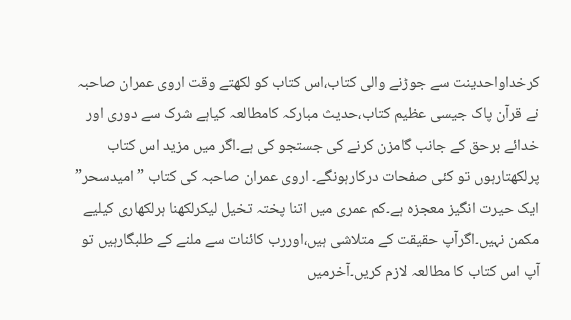کرخداواحدینت سے جوڑنے والی کتاب،اس کتاب کو لکھتے وقت اروی عمران صاحبہ نے قرآن پاک جیسی عظیم کتاب،حدیث مبارکہ کامطالعہ کیاہے شرک سے دوری اور خدائے برحق کے جانب گامزن کرنے کی جستجو کی ہے۔اگر میں مزید اس کتاب پرلکھتارہوں تو کئی صفحات درکارہونگے۔ اروی عمران صاحبہ کی کتاب ”امیدسحر” ایک حیرت انگیز معجزہ ہے۔کم عمری میں اتنا پختہ تخیل لیکرلکھنا ہرلکھاری کیلیے مکمن نہیں۔اگرآپ حقیقت کے متلاشی ہیں،اوررب کائنات سے ملنے کے طلبگارہیں تو آپ اس کتاب کا مطالعہ لازم کریں۔آخرمیں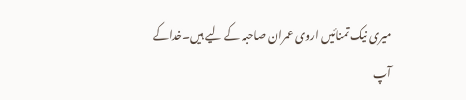میری نیک تمنائیں اروی عمران صاحبہ کے لیے ہیں۔خداکے آپ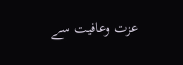عزت وعافیت سے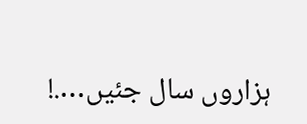ہزاروں سال جئیں….!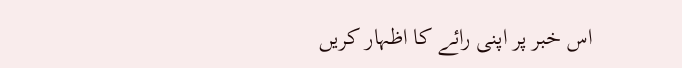اس خبر پر اپنی رائے کا اظہار کریں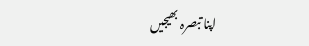اپنا تبصرہ بھیجیں